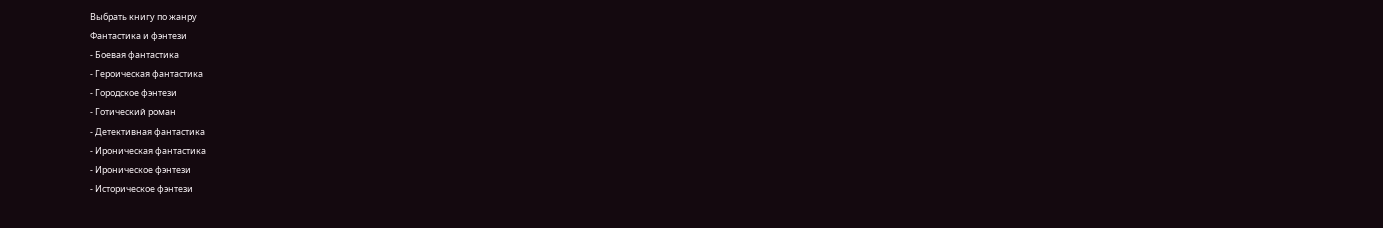Выбрать книгу по жанру
Фантастика и фэнтези
- Боевая фантастика
- Героическая фантастика
- Городское фэнтези
- Готический роман
- Детективная фантастика
- Ироническая фантастика
- Ироническое фэнтези
- Историческое фэнтези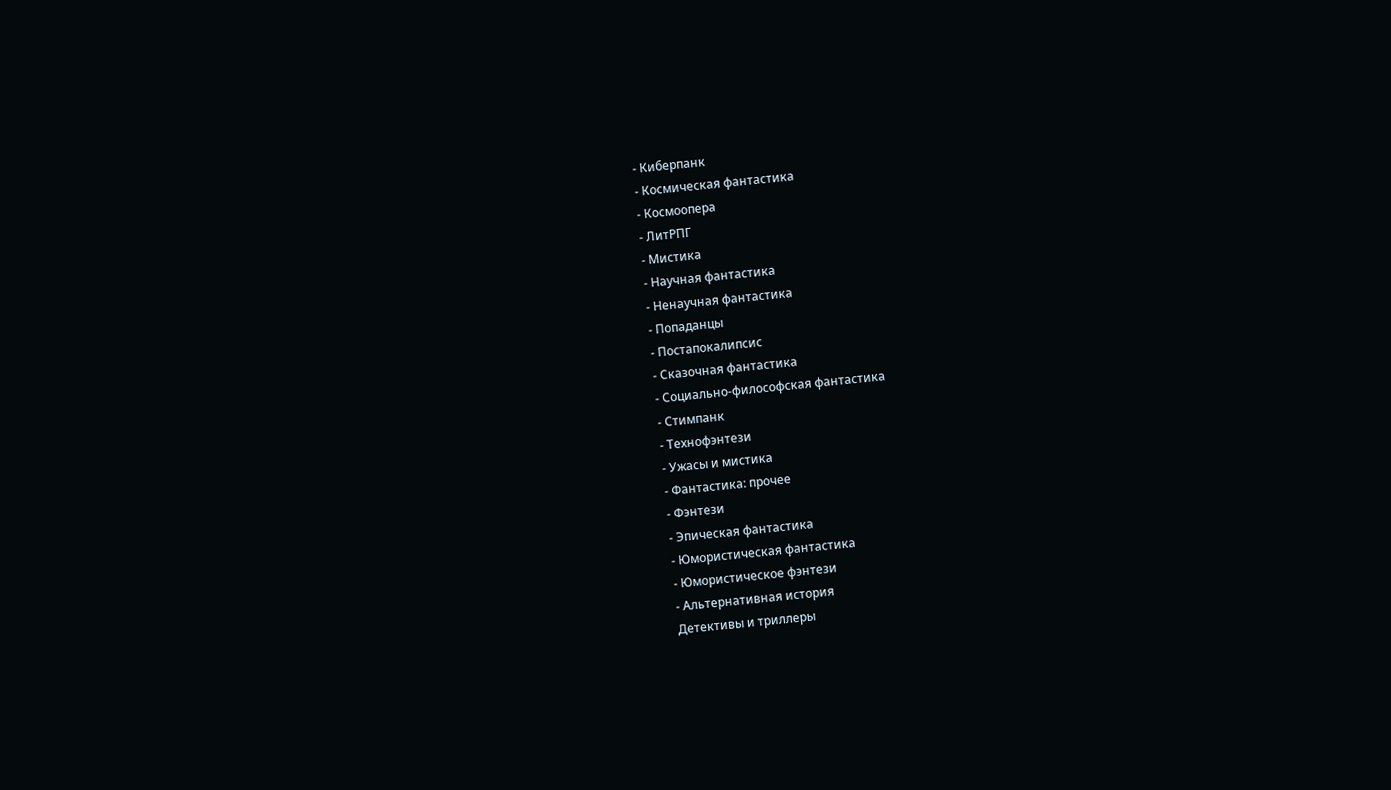- Киберпанк
- Космическая фантастика
- Космоопера
- ЛитРПГ
- Мистика
- Научная фантастика
- Ненаучная фантастика
- Попаданцы
- Постапокалипсис
- Сказочная фантастика
- Социально-философская фантастика
- Стимпанк
- Технофэнтези
- Ужасы и мистика
- Фантастика: прочее
- Фэнтези
- Эпическая фантастика
- Юмористическая фантастика
- Юмористическое фэнтези
- Альтернативная история
Детективы и триллеры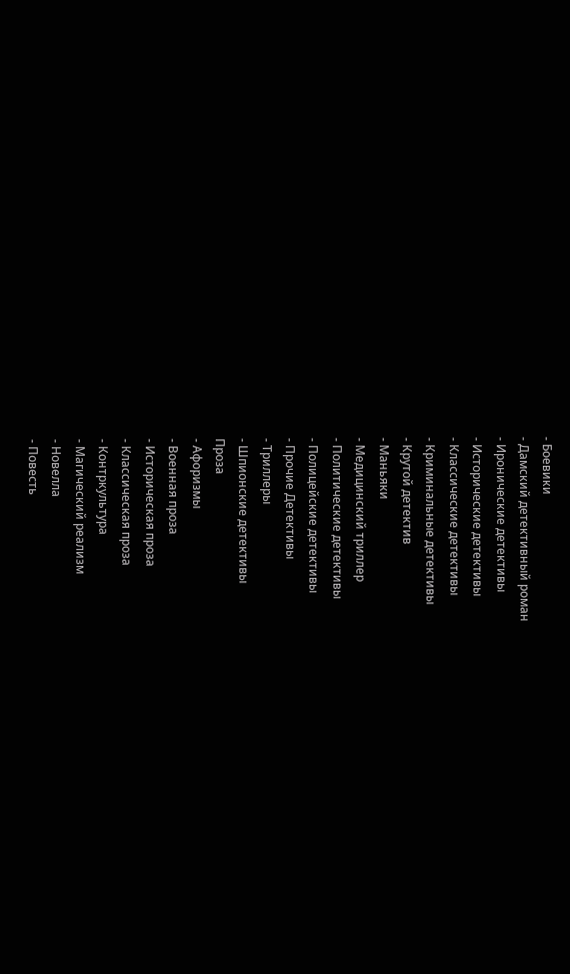- Боевики
- Дамский детективный роман
- Иронические детективы
- Исторические детективы
- Классические детективы
- Криминальные детективы
- Крутой детектив
- Маньяки
- Медицинский триллер
- Политические детективы
- Полицейские детективы
- Прочие Детективы
- Триллеры
- Шпионские детективы
Проза
- Афоризмы
- Военная проза
- Историческая проза
- Классическая проза
- Контркультура
- Магический реализм
- Новелла
- Повесть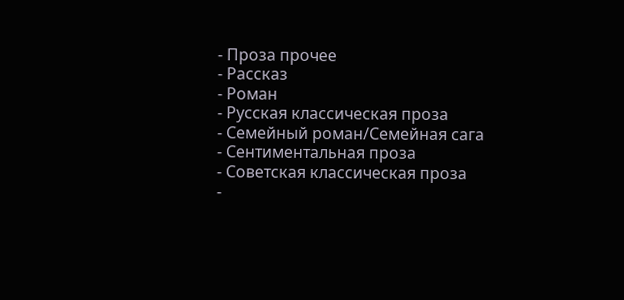- Проза прочее
- Рассказ
- Роман
- Русская классическая проза
- Семейный роман/Семейная сага
- Сентиментальная проза
- Советская классическая проза
-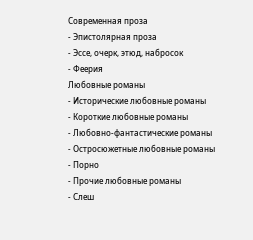Современная проза
- Эпистолярная проза
- Эссе, очерк, этюд, набросок
- Феерия
Любовные романы
- Исторические любовные романы
- Короткие любовные романы
- Любовно-фантастические романы
- Остросюжетные любовные романы
- Порно
- Прочие любовные романы
- Слеш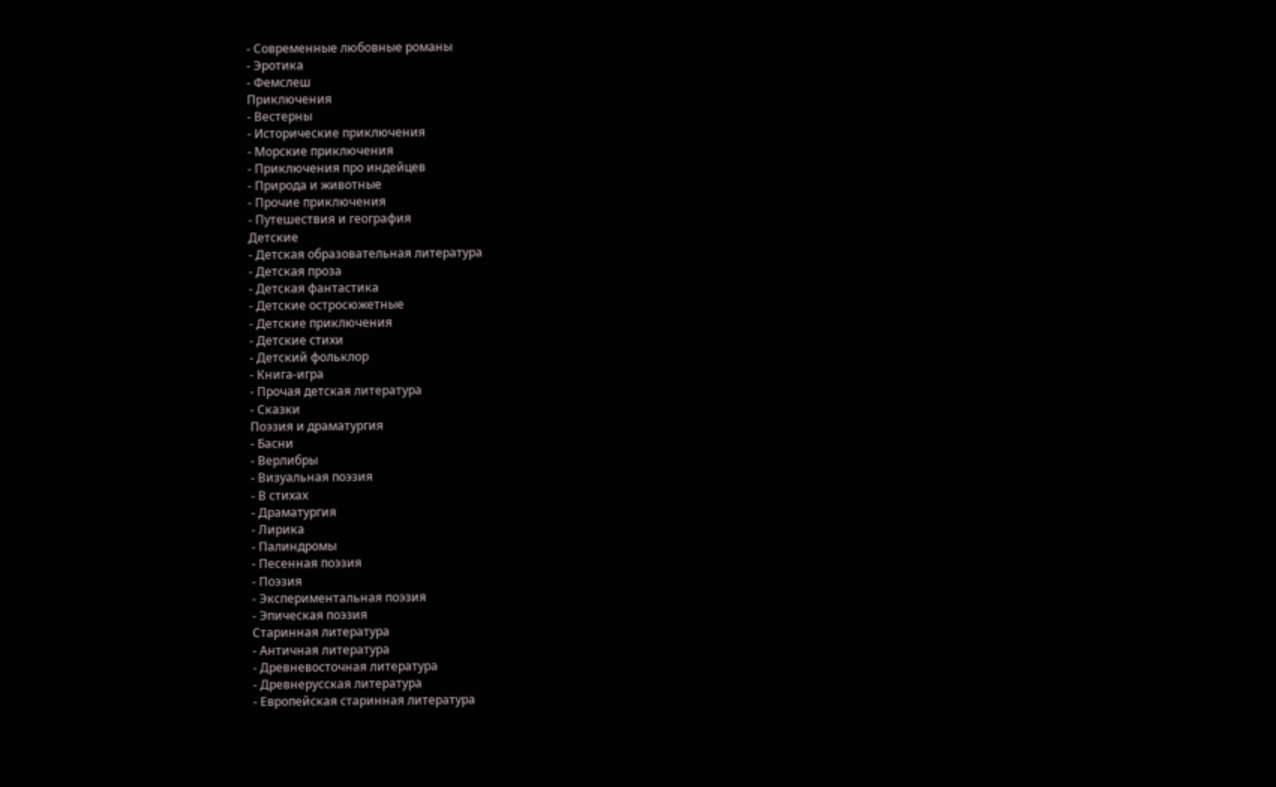- Современные любовные романы
- Эротика
- Фемслеш
Приключения
- Вестерны
- Исторические приключения
- Морские приключения
- Приключения про индейцев
- Природа и животные
- Прочие приключения
- Путешествия и география
Детские
- Детская образовательная литература
- Детская проза
- Детская фантастика
- Детские остросюжетные
- Детские приключения
- Детские стихи
- Детский фольклор
- Книга-игра
- Прочая детская литература
- Сказки
Поэзия и драматургия
- Басни
- Верлибры
- Визуальная поэзия
- В стихах
- Драматургия
- Лирика
- Палиндромы
- Песенная поэзия
- Поэзия
- Экспериментальная поэзия
- Эпическая поэзия
Старинная литература
- Античная литература
- Древневосточная литература
- Древнерусская литература
- Европейская старинная литература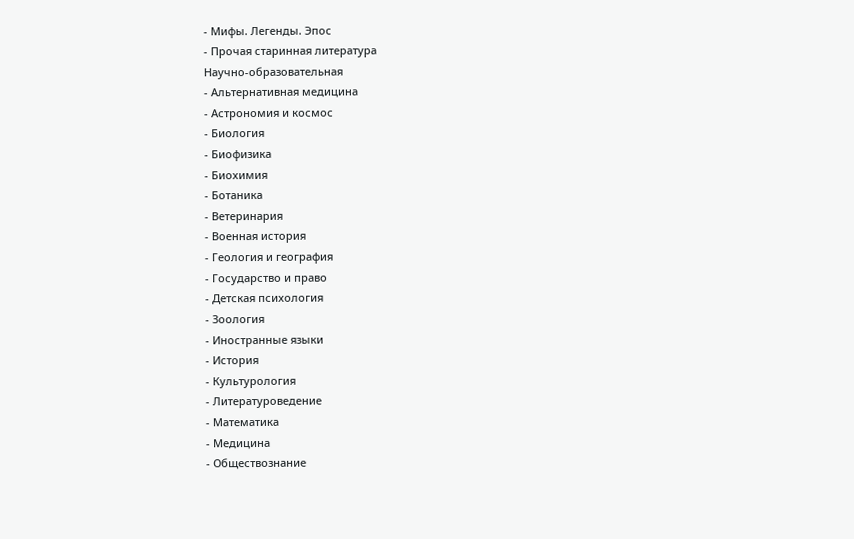- Мифы. Легенды. Эпос
- Прочая старинная литература
Научно-образовательная
- Альтернативная медицина
- Астрономия и космос
- Биология
- Биофизика
- Биохимия
- Ботаника
- Ветеринария
- Военная история
- Геология и география
- Государство и право
- Детская психология
- Зоология
- Иностранные языки
- История
- Культурология
- Литературоведение
- Математика
- Медицина
- Обществознание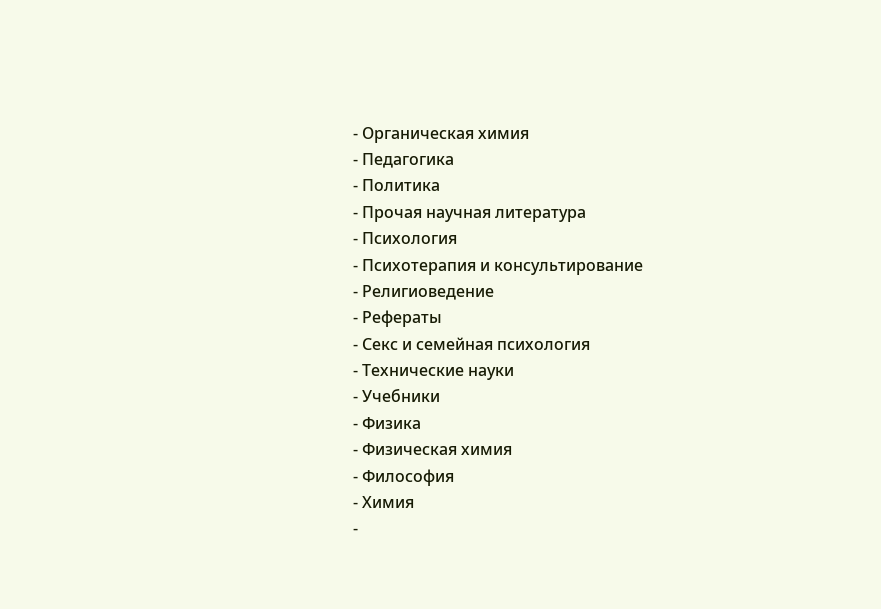- Органическая химия
- Педагогика
- Политика
- Прочая научная литература
- Психология
- Психотерапия и консультирование
- Религиоведение
- Рефераты
- Секс и семейная психология
- Технические науки
- Учебники
- Физика
- Физическая химия
- Философия
- Химия
-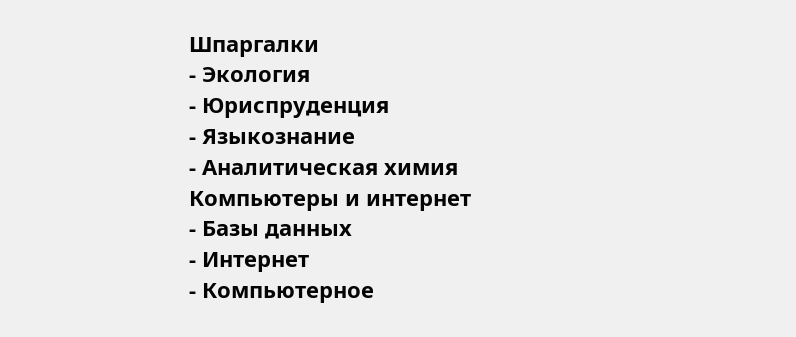Шпаргалки
- Экология
- Юриспруденция
- Языкознание
- Аналитическая химия
Компьютеры и интернет
- Базы данных
- Интернет
- Компьютерное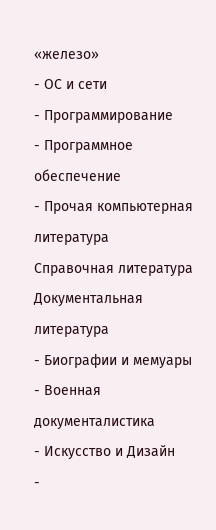«железо»
- ОС и сети
- Программирование
- Программное обеспечение
- Прочая компьютерная литература
Справочная литература
Документальная литература
- Биографии и мемуары
- Военная документалистика
- Искусство и Дизайн
-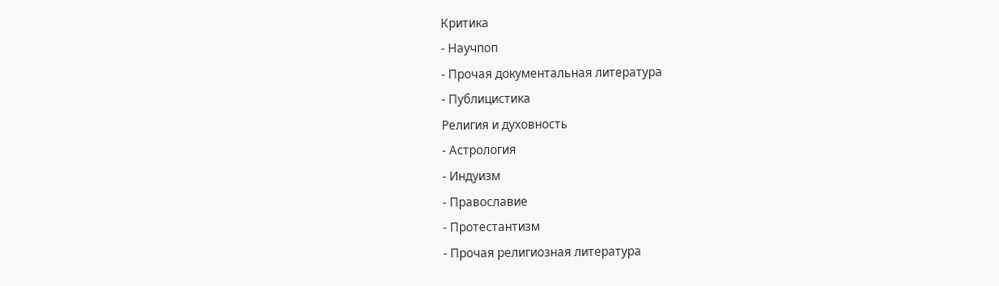Критика
- Научпоп
- Прочая документальная литература
- Публицистика
Религия и духовность
- Астрология
- Индуизм
- Православие
- Протестантизм
- Прочая религиозная литература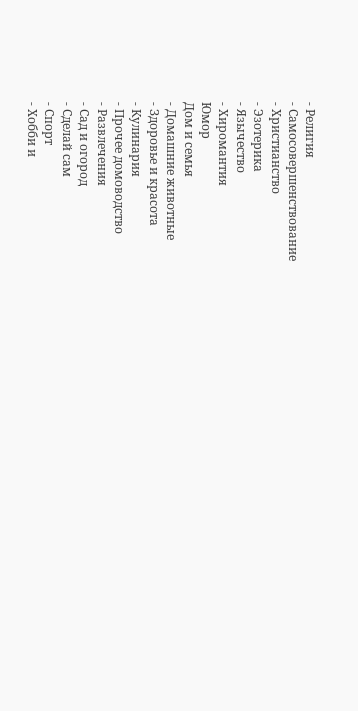- Религия
- Самосовершенствование
- Христианство
- Эзотерика
- Язычество
- Хиромантия
Юмор
Дом и семья
- Домашние животные
- Здоровье и красота
- Кулинария
- Прочее домоводство
- Развлечения
- Сад и огород
- Сделай сам
- Спорт
- Хобби и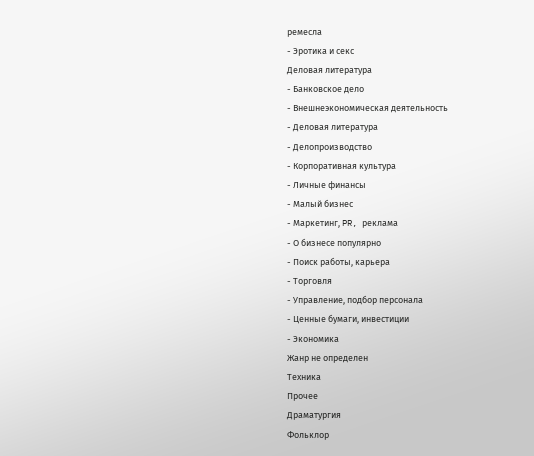ремесла
- Эротика и секс
Деловая литература
- Банковское дело
- Внешнеэкономическая деятельность
- Деловая литература
- Делопроизводство
- Корпоративная культура
- Личные финансы
- Малый бизнес
- Маркетинг, PR, реклама
- О бизнесе популярно
- Поиск работы, карьера
- Торговля
- Управление, подбор персонала
- Ценные бумаги, инвестиции
- Экономика
Жанр не определен
Техника
Прочее
Драматургия
Фольклор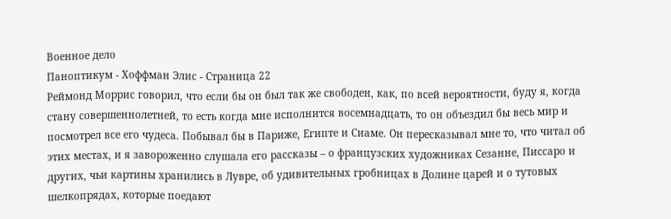Военное дело
Паноптикум - Хоффман Элис - Страница 22
Реймонд Моррис говорил, что если бы он был так же свободен, как, по всей вероятности, буду я, когда стану совершеннолетней, то есть когда мне исполнится восемнадцать, то он объездил бы весь мир и посмотрел все его чудеса. Побывал бы в Париже, Египте и Сиаме. Он пересказывал мне то, что читал об этих местах, и я завороженно слушала его рассказы – о французских художниках Сезанне, Писсаро и других, чьи картины хранились в Лувре, об удивительных гробницах в Долине царей и о тутовых шелкопрядах, которые поедают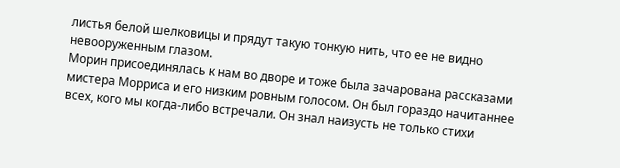листья белой шелковицы и прядут такую тонкую нить, что ее не видно невооруженным глазом.
Морин присоединялась к нам во дворе и тоже была зачарована рассказами мистера Морриса и его низким ровным голосом. Он был гораздо начитаннее всех, кого мы когда-либо встречали. Он знал наизусть не только стихи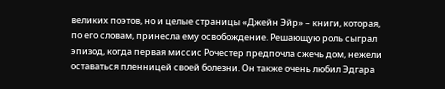великих поэтов, но и целые страницы «Джейн Эйр» – книги, которая, по его словам, принесла ему освобождение. Решающую роль сыграл эпизод, когда первая миссис Рочестер предпочла сжечь дом, нежели оставаться пленницей своей болезни. Он также очень любил Эдгара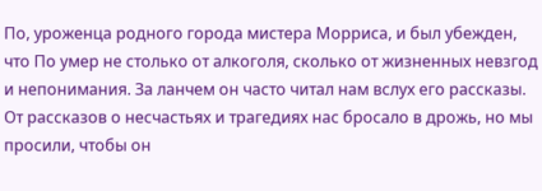По, уроженца родного города мистера Морриса, и был убежден, что По умер не столько от алкоголя, сколько от жизненных невзгод и непонимания. За ланчем он часто читал нам вслух его рассказы. От рассказов о несчастьях и трагедиях нас бросало в дрожь, но мы просили, чтобы он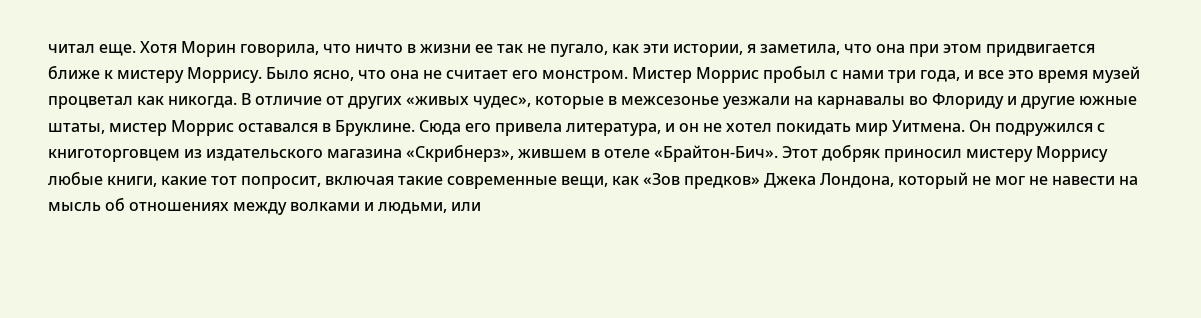читал еще. Хотя Морин говорила, что ничто в жизни ее так не пугало, как эти истории, я заметила, что она при этом придвигается ближе к мистеру Моррису. Было ясно, что она не считает его монстром. Мистер Моррис пробыл с нами три года, и все это время музей процветал как никогда. В отличие от других «живых чудес», которые в межсезонье уезжали на карнавалы во Флориду и другие южные штаты, мистер Моррис оставался в Бруклине. Сюда его привела литература, и он не хотел покидать мир Уитмена. Он подружился с книготорговцем из издательского магазина «Скрибнерз», жившем в отеле «Брайтон-Бич». Этот добряк приносил мистеру Моррису любые книги, какие тот попросит, включая такие современные вещи, как «Зов предков» Джека Лондона, который не мог не навести на мысль об отношениях между волками и людьми, или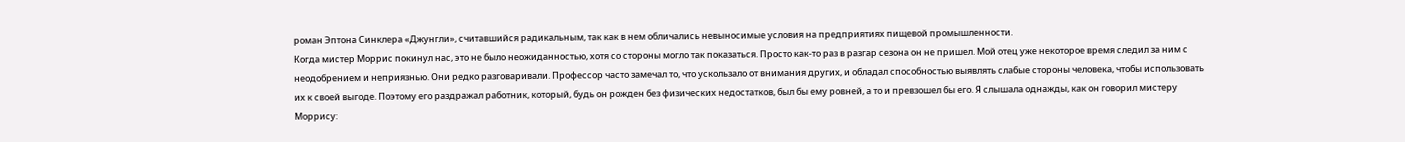роман Эптона Синклера «Джунгли», считавшийся радикальным, так как в нем обличались невыносимые условия на предприятиях пищевой промышленности.
Когда мистер Моррис покинул нас, это не было неожиданностью, хотя со стороны могло так показаться. Просто как-то раз в разгар сезона он не пришел. Мой отец уже некоторое время следил за ним с неодобрением и неприязнью. Они редко разговаривали. Профессор часто замечал то, что ускользало от внимания других, и обладал способностью выявлять слабые стороны человека, чтобы использовать их к своей выгоде. Поэтому его раздражал работник, который, будь он рожден без физических недостатков, был бы ему ровней, а то и превзошел бы его. Я слышала однажды, как он говорил мистеру Моррису: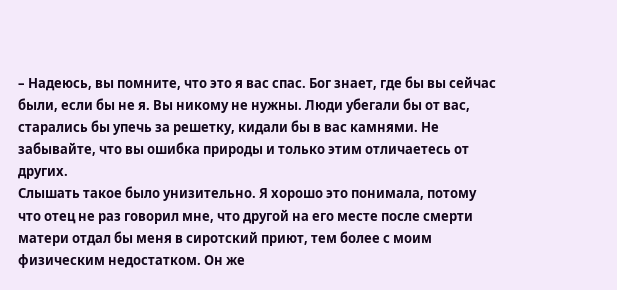– Надеюсь, вы помните, что это я вас спас. Бог знает, где бы вы сейчас были, если бы не я. Вы никому не нужны. Люди убегали бы от вас, старались бы упечь за решетку, кидали бы в вас камнями. Не забывайте, что вы ошибка природы и только этим отличаетесь от других.
Слышать такое было унизительно. Я хорошо это понимала, потому что отец не раз говорил мне, что другой на его месте после смерти матери отдал бы меня в сиротский приют, тем более с моим физическим недостатком. Он же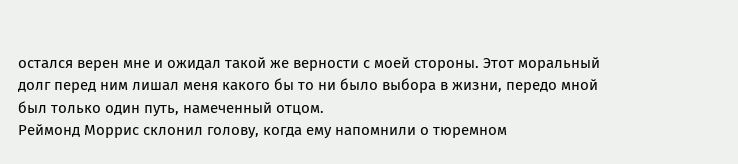остался верен мне и ожидал такой же верности с моей стороны. Этот моральный долг перед ним лишал меня какого бы то ни было выбора в жизни, передо мной был только один путь, намеченный отцом.
Реймонд Моррис склонил голову, когда ему напомнили о тюремном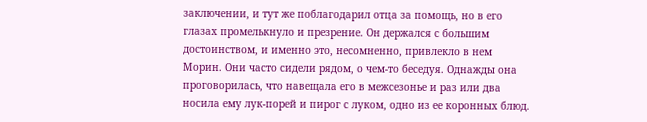заключении, и тут же поблагодарил отца за помощь, но в его глазах промелькнуло и презрение. Он держался с большим достоинством, и именно это, несомненно, привлекло в нем Морин. Они часто сидели рядом, о чем-то беседуя. Однажды она проговорилась, что навещала его в межсезонье и раз или два носила ему лук-порей и пирог с луком, одно из ее коронных блюд.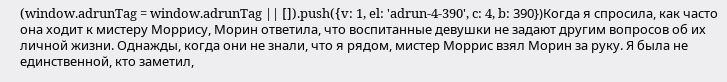(window.adrunTag = window.adrunTag || []).push({v: 1, el: 'adrun-4-390', c: 4, b: 390})Когда я спросила, как часто она ходит к мистеру Моррису, Морин ответила, что воспитанные девушки не задают другим вопросов об их личной жизни. Однажды, когда они не знали, что я рядом, мистер Моррис взял Морин за руку. Я была не единственной, кто заметил,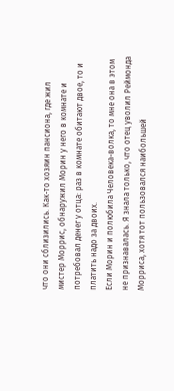что они сблизились. Как-то хозяин пансиона, где жил мистер Моррис, обнаружил Морин у него в комнате и потребовал денег у отца: раз в комнате обитают двое, то и платить надо за двоих.
Если Морин и полюбила Человека-волка, то мне она в этом не признавалась. Я знала только, что отец уволил Реймонда Морриса, хотя тот пользовался наибольшей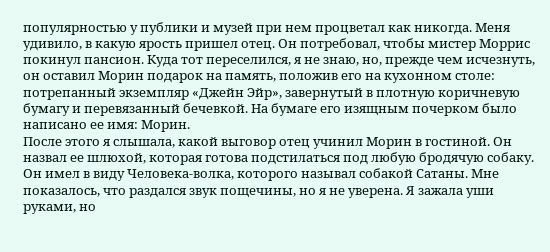популярностью у публики и музей при нем процветал как никогда. Меня удивило, в какую ярость пришел отец. Он потребовал, чтобы мистер Моррис покинул пансион. Куда тот переселился, я не знаю, но, прежде чем исчезнуть, он оставил Морин подарок на память, положив его на кухонном столе: потрепанный экземпляр «Джейн Эйр», завернутый в плотную коричневую бумагу и перевязанный бечевкой. На бумаге его изящным почерком было написано ее имя: Морин.
После этого я слышала, какой выговор отец учинил Морин в гостиной. Он назвал ее шлюхой, которая готова подстилаться под любую бродячую собаку. Он имел в виду Человека-волка, которого называл собакой Сатаны. Мне показалось, что раздался звук пощечины, но я не уверена. Я зажала уши руками, но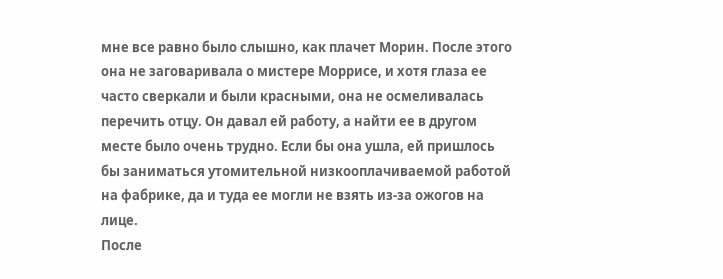мне все равно было слышно, как плачет Морин. После этого она не заговаривала о мистере Моррисе, и хотя глаза ее часто сверкали и были красными, она не осмеливалась перечить отцу. Он давал ей работу, а найти ее в другом месте было очень трудно. Если бы она ушла, ей пришлось бы заниматься утомительной низкооплачиваемой работой на фабрике, да и туда ее могли не взять из-за ожогов на лице.
После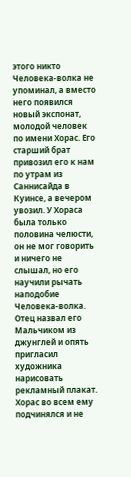этого никто Человека-волка не упоминал, а вместо него появился новый экспонат, молодой человек по имени Хорас. Его старший брат привозил его к нам по утрам из Саннисайда в Куинсе, а вечером увозил. У Хораса была только половина челюсти, он не мог говорить и ничего не слышал, но его научили рычать наподобие Человека-волка. Отец назвал его Мальчиком из джунглей и опять пригласил художника нарисовать рекламный плакат. Хорас во всем ему подчинялся и не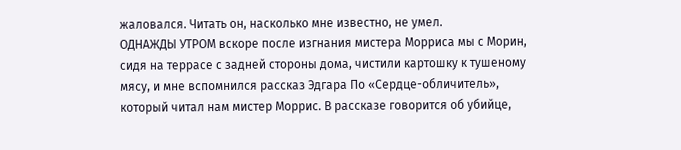жаловался. Читать он, насколько мне известно, не умел.
ОДНАЖДЫ УТРОМ вскоре после изгнания мистера Морриса мы с Морин, сидя на террасе с задней стороны дома, чистили картошку к тушеному мясу, и мне вспомнился рассказ Эдгара По «Сердце-обличитель», который читал нам мистер Моррис. В рассказе говорится об убийце,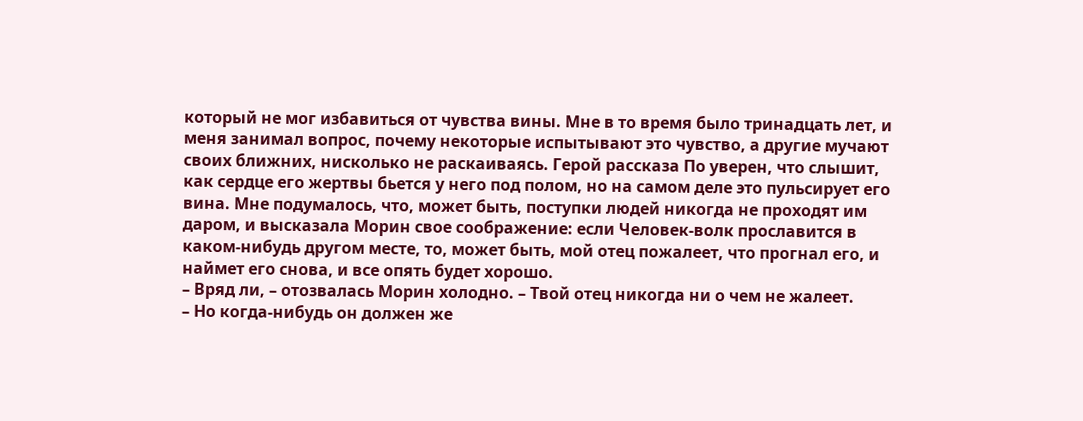который не мог избавиться от чувства вины. Мне в то время было тринадцать лет, и меня занимал вопрос, почему некоторые испытывают это чувство, а другие мучают своих ближних, нисколько не раскаиваясь. Герой рассказа По уверен, что слышит, как сердце его жертвы бьется у него под полом, но на самом деле это пульсирует его вина. Мне подумалось, что, может быть, поступки людей никогда не проходят им даром, и высказала Морин свое соображение: если Человек-волк прославится в каком-нибудь другом месте, то, может быть, мой отец пожалеет, что прогнал его, и наймет его снова, и все опять будет хорошо.
– Вряд ли, – отозвалась Морин холодно. – Твой отец никогда ни о чем не жалеет.
– Но когда-нибудь он должен же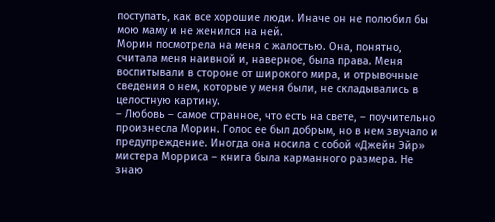поступать, как все хорошие люди. Иначе он не полюбил бы мою маму и не женился на ней.
Морин посмотрела на меня с жалостью. Она, понятно, считала меня наивной и, наверное, была права. Меня воспитывали в стороне от широкого мира, и отрывочные сведения о нем, которые у меня были, не складывались в целостную картину.
– Любовь – самое странное, что есть на свете, – поучительно произнесла Морин. Голос ее был добрым, но в нем звучало и предупреждение. Иногда она носила с собой «Джейн Эйр» мистера Морриса – книга была карманного размера. Не знаю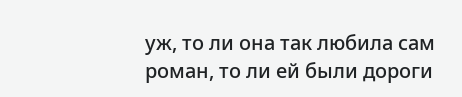уж, то ли она так любила сам роман, то ли ей были дороги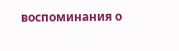воспоминания о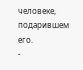человеке, подарившем его.
-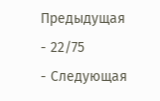Предыдущая
- 22/75
- Следующая